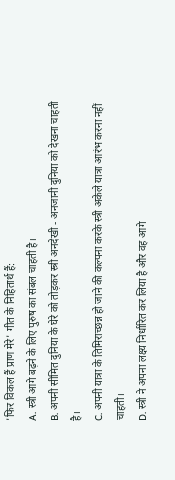'फिर विकल हैं प्राण मेरे' गीत के निहितार्थ हैं:
A. स्त्री आगे बढ़ने के लिए पुरुष का संबल चाहती है।
B. अपनी सीमित दुनिया के घेरे को तोड़कर स्त्री अनदेखी - अनजानी दुनिया को देखना चाहती है।
C. अपनी यात्रा के तिमिराच्छन्न हो जाने की कल्पना करके स्त्री अकेले यात्रा आरंभ करना नहीं चाहती।
D. स्त्री ने अपना लक्ष्य निर्धारित कर लिया है और वह आगे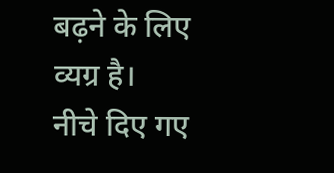बढ़ने के लिए व्यग्र है।
नीचे दिए गए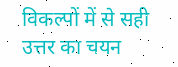विकल्पों में से सही उत्तर का चयन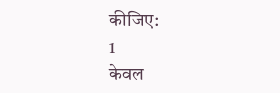कीजिए:
1
केवल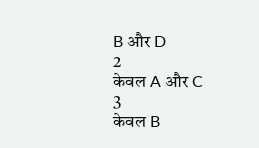B और D
2
केवल A और C
3
केवल B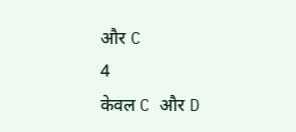और C
4
केवल C और D